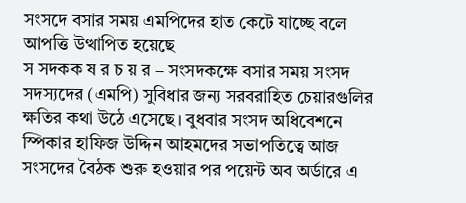সংসদে বসার সময় এমপিদের হাত কেটে যাচ্ছে বলে আপত্তি উত্থাপিত হয়েছে
স সদকক ষ র চ য় র – সংসদকক্ষে বসার সময় সংসদ সদস্যদের (এমপি) সুবিধার জন্য সরবরাহিত চেয়ারগুলির ক্ষতির কথা উঠে এসেছে। বুধবার সংসদ অধিবেশনে স্পিকার হাফিজ উদ্দিন আহমদের সভাপতিত্বে আজ সংসদের বৈঠক শুরু হওয়ার পর পয়েন্ট অব অর্ডারে এ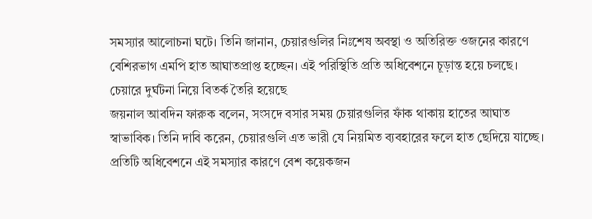সমস্যার আলোচনা ঘটে। তিনি জানান, চেয়ারগুলির নিঃশেষ অবস্থা ও অতিরিক্ত ওজনের কারণে বেশিরভাগ এমপি হাত আঘাতপ্রাপ্ত হচ্ছেন। এই পরিস্থিতি প্রতি অধিবেশনে চূড়ান্ত হয়ে চলছে।
চেয়ারে দুর্ঘটনা নিয়ে বিতর্ক তৈরি হয়েছে
জয়নাল আবদিন ফারুক বলেন, সংসদে বসার সময় চেয়ারগুলির ফাঁক থাকায় হাতের আঘাত স্বাভাবিক। তিনি দাবি করেন, চেয়ারগুলি এত ভারী যে নিয়মিত ব্যবহারের ফলে হাত ছেদিয়ে যাচ্ছে। প্রতিটি অধিবেশনে এই সমস্যার কারণে বেশ কয়েকজন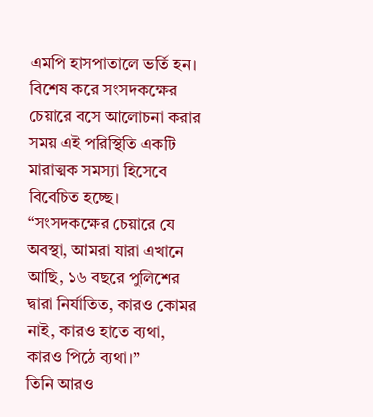এমপি হাসপাতালে ভর্তি হন। বিশেষ করে সংসদকক্ষের চেয়ারে বসে আলোচনা করার সময় এই পরিস্থিতি একটি মারাত্মক সমস্যা হিসেবে বিবেচিত হচ্ছে।
“সংসদকক্ষের চেয়ারে যে অবস্থা, আমরা যারা এখানে আছি, ১৬ বছরে পুলিশের দ্বারা নির্যাতিত, কারও কোমর নাই, কারও হাতে ব্যথা, কারও পিঠে ব্যথা।”
তিনি আরও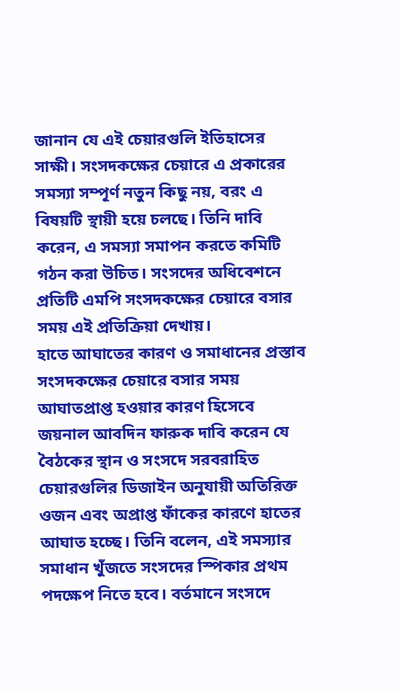জানান যে এই চেয়ারগুলি ইতিহাসের সাক্ষী। সংসদকক্ষের চেয়ারে এ প্রকারের সমস্যা সম্পূর্ণ নতুন কিছু নয়, বরং এ বিষয়টি স্থায়ী হয়ে চলছে। তিনি দাবি করেন, এ সমস্যা সমাপন করতে কমিটি গঠন করা উচিত। সংসদের অধিবেশনে প্রতিটি এমপি সংসদকক্ষের চেয়ারে বসার সময় এই প্রতিক্রিয়া দেখায়।
হাতে আঘাতের কারণ ও সমাধানের প্রস্তাব
সংসদকক্ষের চেয়ারে বসার সময় আঘাতপ্রাপ্ত হওয়ার কারণ হিসেবে জয়নাল আবদিন ফারুক দাবি করেন যে বৈঠকের স্থান ও সংসদে সরবরাহিত চেয়ারগুলির ডিজাইন অনুযায়ী অতিরিক্ত ওজন এবং অপ্রাপ্ত ফাঁকের কারণে হাতের আঘাত হচ্ছে। তিনি বলেন, এই সমস্যার সমাধান খুঁজতে সংসদের স্পিকার প্রথম পদক্ষেপ নিতে হবে। বর্তমানে সংসদে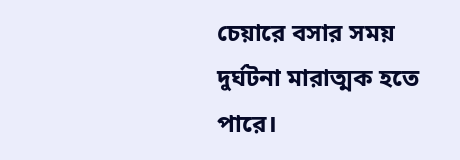চেয়ারে বসার সময় দুর্ঘটনা মারাত্মক হতে পারে।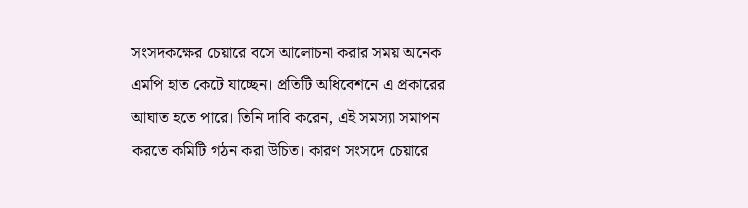সংসদকক্ষের চেয়ারে বসে আলোচনা করার সময় অনেক এমপি হাত কেটে যাচ্ছেন। প্রতিটি অধিবেশনে এ প্রকারের আঘাত হতে পারে। তিনি দাবি করেন, এই সমস্যা সমাপন করতে কমিটি গঠন করা উচিত। কারণ সংসদে চেয়ারে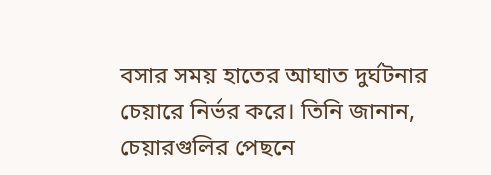বসার সময় হাতের আঘাত দুর্ঘটনার চেয়ারে নির্ভর করে। তিনি জানান, চেয়ারগুলির পেছনে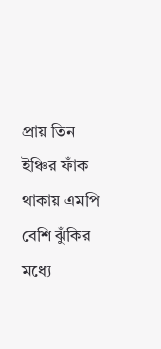প্রায় তিন ইঞ্চির ফাঁক থাকায় এমপি বেশি ঝুঁকির মধ্যে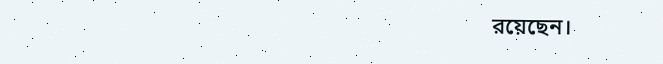রয়েছেন।